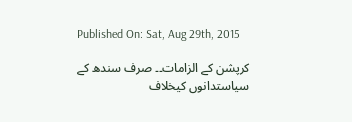Published On: Sat, Aug 29th, 2015

کرپشن کے الزامات۔۔ صرف سندھ کے سیاستدانوں کیخلاف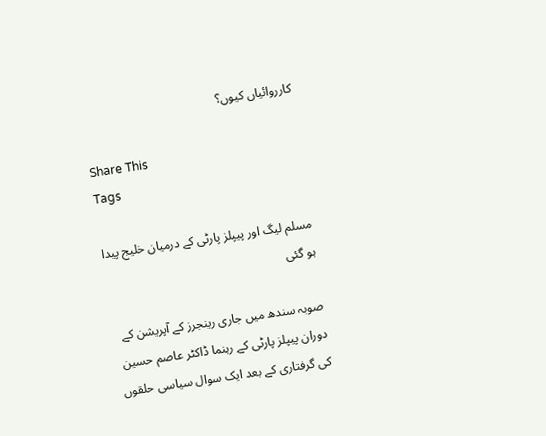کارروائیاں کیوں؟

Share This
Tags

مسلم لیگ اور پیپلز پارٹی کے درمیان خلیج پیدا ہو گئی

صوبہ سندھ میں جاری رینجرز کے آپریشن کے دوران پیپلز پارٹی کے رہنما ڈاکٹر عاصم حسین کی گرفتاری کے بعد ایک سوال سیاسی حلقوں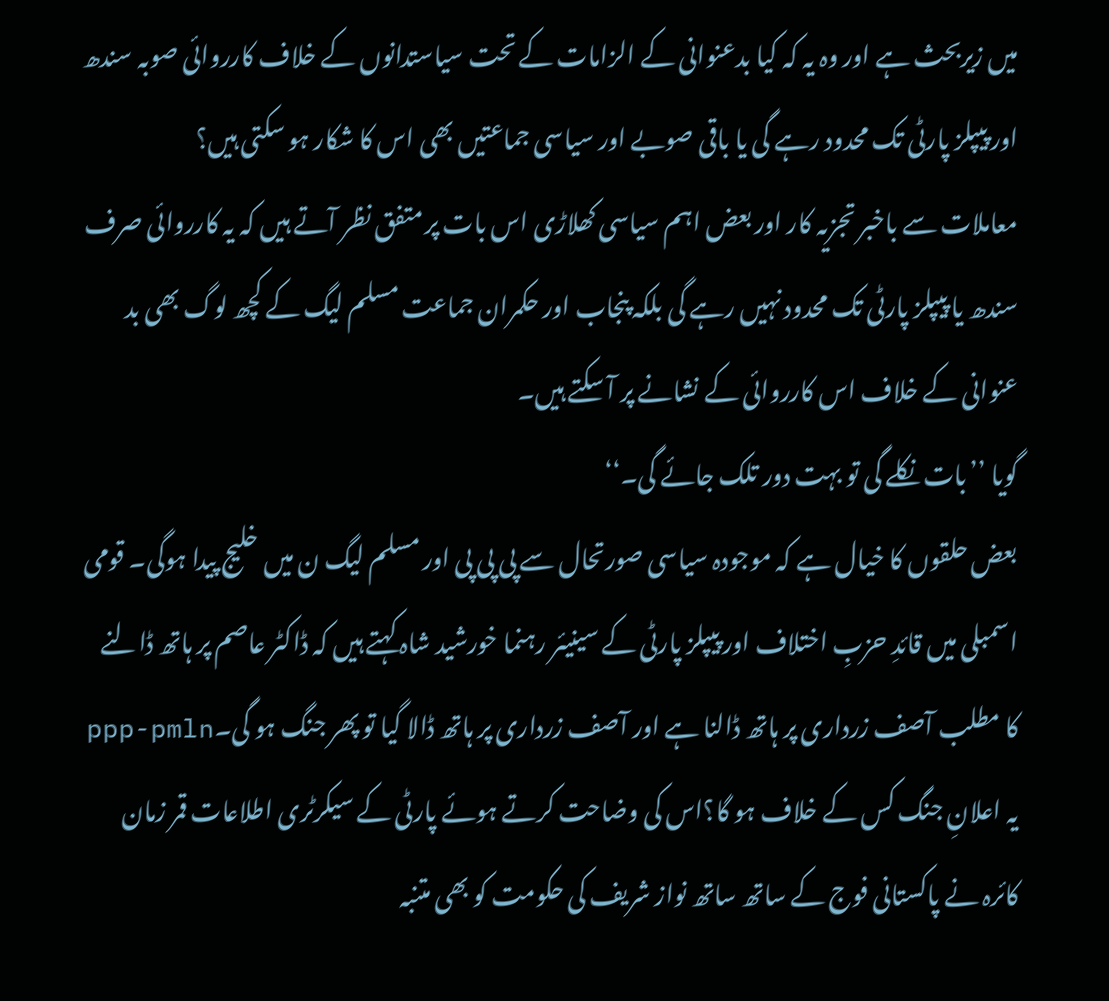میں زیربحث ہے اور وہ یہ کہ کیا بدعنوانی کے الزامات کے تحت سیاستدانوں کے خلاف کارروائی صوبہ سندھ اور پیپلز پارٹی تک محدود رہے گی یا باقی صوبے اور سیاسی جماعتیں بھی اس کا شکار ہو سکتی ہیں؟
معاملات سے باخبر تجزیہ کار اور بعض اہم سیاسی کھلاڑی اس بات پر متفق نظر آتے ہیں کہ یہ کارروائی صرف سندھ یا پیپلز پارٹی تک محدود نہیں رہے گی بلکہ پنجاب اور حکمران جماعت مسلم لیگ کے کچھ لوگ بھی بد عنوانی کے خلاف اس کارروائی کے نشانے پر آ سکتے ہیں۔
گویا ’’بات نکلے گی تو بہت دور تلک جائے گی۔‘‘
بعض حلقوں کا خیال ہے کہ موجودہ سیاسی صورتحال سے پی پی پی اور مسلم لیگ ن میں خلیج پیدا ہوگی۔ قومی اسمبلی میں قائدِ حزبِ اختلاف اور پیپلز پارٹی کے سینیئر رہنما خورشید شاہ کہتے ہیں کہ ڈاکٹر عاصم پر ہاتھ ڈالنے کا مطلب آصف زرداری پر ہاتھ ڈالنا ہے اور آصف زرداری پر ہاتھ ڈالا گیا تو پھر جنگ ہو گی۔ppp-pmln
یہ اعلانِ جنگ کس کے خلاف ہو گا؟اس کی وضاحت کرتے ہوئے پارٹی کے سیکرٹری اطلاعات قمر زمان کائرہ نے پاکستانی فوج کے ساتھ ساتھ نواز شریف کی حکومت کو بھی متنبہ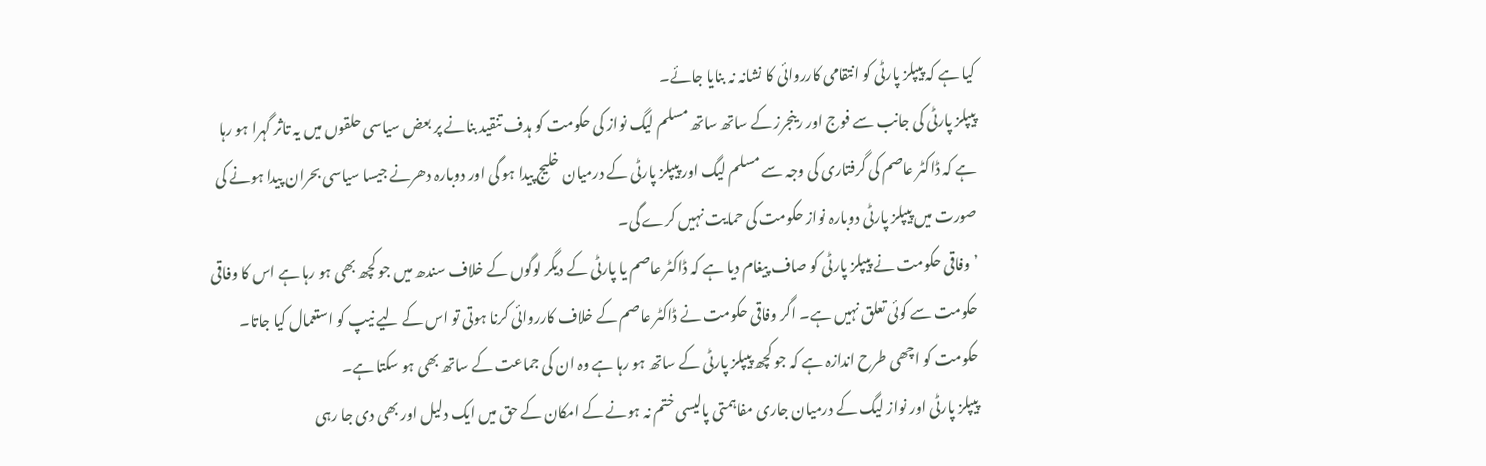کیا ہے کہ پیپلز پارٹی کو انتقامی کارروائی کا نشانہ نہ بنایا جائے۔
پیپلز پارٹی کی جانب سے فوج اور رینجرز کے ساتھ ساتھ مسلم لیگ نواز کی حکومت کو ہدف تنقید بنانے پر بعض سیاسی حلقوں میں یہ تاثر گہرا ہو رہا ہے کہ ڈاکٹر عاصم کی گرفتاری کی وجہ سے مسلم لیگ اور پیپلز پارٹی کے درمیان خلیج پیدا ہو گی اور دوبارہ دھرنے جیسا سیاسی بحران پیدا ہونے کی صورت میں پیپلز پارٹی دوبارہ نواز حکومت کی حمایت نہیں کرے گی۔
’وفاقی حکومت نے پیپلز پارٹی کو صاف پیغام دیا ہے کہ ڈاکٹر عاصم یا پارٹی کے دیگر لوگوں کے خلاف سندھ میں جو کچھ بھی ہو رہا ہے اس کا وفاقی حکومت سے کوئی تعلق نہیں ہے۔ اگر وفاقی حکومت نے ڈاکٹر عاصم کے خلاف کارروائی کرنا ہوتی تو اس کے لیے نیپ کو استعمال کیا جاتا۔
حکومت کو اچھی طرح اندازہ ہے کہ جو کچھ پیپلز پارٹی کے ساتھ ہو رہا ہے وہ ان کی جماعت کے ساتھ بھی ہو سکتا ہے۔
پیپلز پارٹی اور نواز لیگ کے درمیان جاری مفاہمتی پالیسی ختم نہ ہونے کے امکان کے حق میں ایک دلیل اور بھی دی جا رہی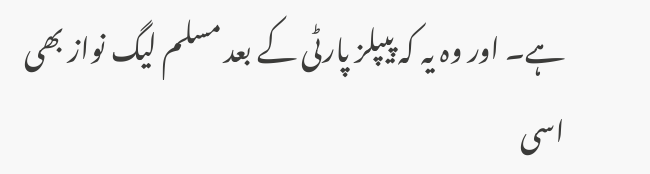ہے۔ اور وہ یہ کہ پیپلز پارٹی کے بعد مسلم لیگ نواز بھی اسی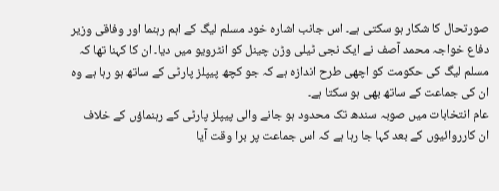صورتحال کا شکار ہو سکتی ہے۔ اس جانب اشارہ خود مسلم لیگ کے اہم رہنما اور وفاقی وزیر دفاع خواجہ محمد آصف نے ایک نجی ٹیلی وڑن چینل کو انٹرویو میں دیا۔ ان کا کہنا تھا کہ مسلم لیگ کی حکومت کو اچھی طرح اندازہ ہے کہ جو کچھ پیپلز پارٹی کے ساتھ ہو رہا ہے وہ ان کی جماعت کے ساتھ بھی ہو سکتا ہے۔
عام انتخابات میں صوبہ سندھ تک محدود ہو جانے والی پیپلز پارٹی کے رہنماؤں کے خلاف ان کارروائیوں کے بعد کہا جا رہا ہے کہ اس جماعت پر برا وقت آیا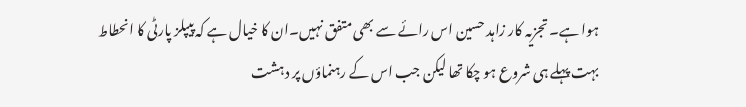ہوا ہے۔ تجزیہ کار زاہد حسین اس رائے سے بھی متفق نہیں۔ان کا خیال ہے کہ پیپلز پارٹی کا انحطاط بہت پہلے ہی شروع ہو چکا تھا لیکن جب اس کے رہنماؤں پر دہشت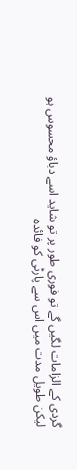گردی کے الزامات لگیں گے تو فوری طور پر تو شاید اسے دباؤ محسوس ہو لیکن طویل مدت میں اس سے پارٹی کو فائدہ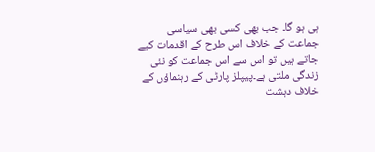ہی ہو گا۔ جب بھی کسی بھی سیاسی جماعت کے خلاف اس طرح کے اقدمات کیے جاتے ہیں تو اس سے اس جماعت کو نئی زندگی ملتی ہے۔پیپلز پارٹی کے رہنماؤں کے خلاف دہشت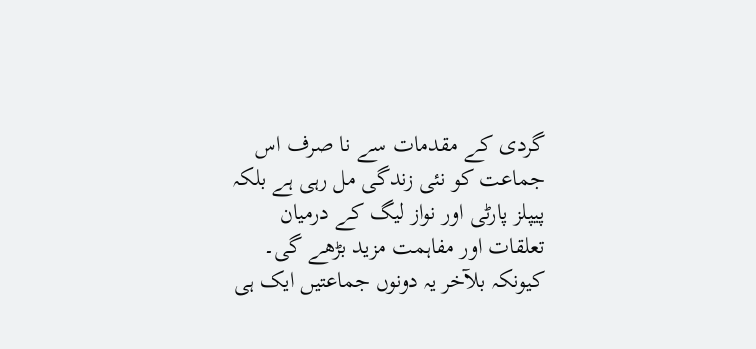گردی کے مقدمات سے نا صرف اس جماعت کو نئی زندگی مل رہی ہے بلکہ پیپلز پارٹی اور نواز لیگ کے درمیان تعلقات اور مفاہمت مزید بڑھے گی۔ کیونکہ بلآخر یہ دونوں جماعتیں ایک ہی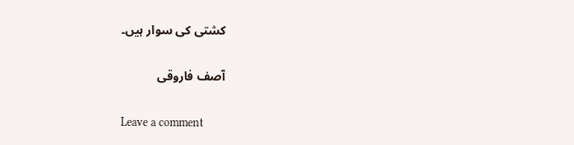کشتی کی سوار ہیں۔

آصف فاروقی

Leave a comment